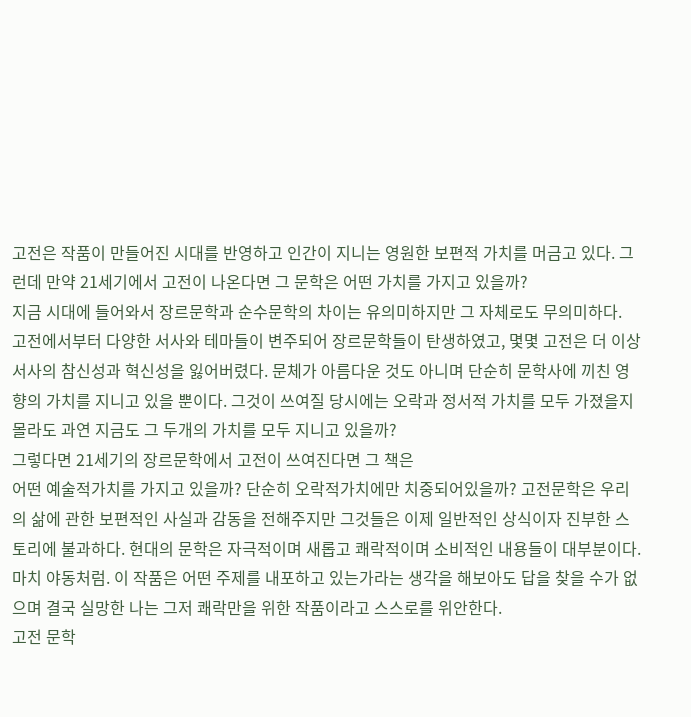고전은 작품이 만들어진 시대를 반영하고 인간이 지니는 영원한 보편적 가치를 머금고 있다. 그런데 만약 21세기에서 고전이 나온다면 그 문학은 어떤 가치를 가지고 있을까?
지금 시대에 들어와서 장르문학과 순수문학의 차이는 유의미하지만 그 자체로도 무의미하다.
고전에서부터 다양한 서사와 테마들이 변주되어 장르문학들이 탄생하였고, 몇몇 고전은 더 이상 서사의 참신성과 혁신성을 잃어버렸다. 문체가 아름다운 것도 아니며 단순히 문학사에 끼친 영향의 가치를 지니고 있을 뿐이다. 그것이 쓰여질 당시에는 오락과 정서적 가치를 모두 가졌을지 몰라도 과연 지금도 그 두개의 가치를 모두 지니고 있을까?
그렇다면 21세기의 장르문학에서 고전이 쓰여진다면 그 책은
어떤 예술적가치를 가지고 있을까? 단순히 오락적가치에만 치중되어있을까? 고전문학은 우리의 삶에 관한 보편적인 사실과 감동을 전해주지만 그것들은 이제 일반적인 상식이자 진부한 스토리에 불과하다. 현대의 문학은 자극적이며 새롭고 쾌락적이며 소비적인 내용들이 대부분이다. 마치 야동처럼. 이 작품은 어떤 주제를 내포하고 있는가라는 생각을 해보아도 답을 찾을 수가 없으며 결국 실망한 나는 그저 쾌락만을 위한 작품이라고 스스로를 위안한다.
고전 문학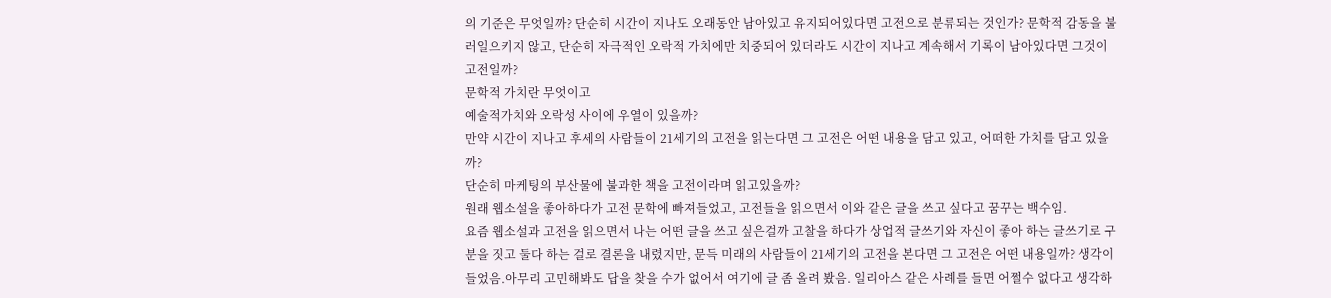의 기준은 무엇일까? 단순히 시간이 지나도 오래동안 남아있고 유지되어있다면 고전으로 분류되는 것인가? 문학적 감동을 불러일으키지 않고, 단순히 자극적인 오락적 가치에만 치중되어 있더라도 시간이 지나고 계속해서 기록이 남아있다면 그것이 고전일까?
문학적 가치란 무엇이고
예술적가치와 오락성 사이에 우열이 있을까?
만약 시간이 지나고 후세의 사람들이 21세기의 고전을 읽는다면 그 고전은 어떤 내용을 담고 있고, 어떠한 가치를 담고 있을까?
단순히 마케팅의 부산물에 불과한 책을 고전이라며 읽고있을까?
원래 웹소설을 좋아하다가 고전 문학에 빠져들었고, 고전들을 읽으면서 이와 같은 글을 쓰고 싶다고 꿈꾸는 백수임.
요즘 웹소설과 고전을 읽으면서 나는 어떤 글을 쓰고 싶은걸까 고찰을 하다가 상업적 글쓰기와 자신이 좋아 하는 글쓰기로 구분을 짓고 둘다 하는 걸로 결론을 내렸지만, 문득 미래의 사람들이 21세기의 고전을 본다면 그 고전은 어떤 내용일까? 생각이 들었음.아무리 고민해봐도 답을 찾을 수가 없어서 여기에 글 좀 올려 봤음. 일리아스 같은 사례를 들면 어쩔수 없다고 생각하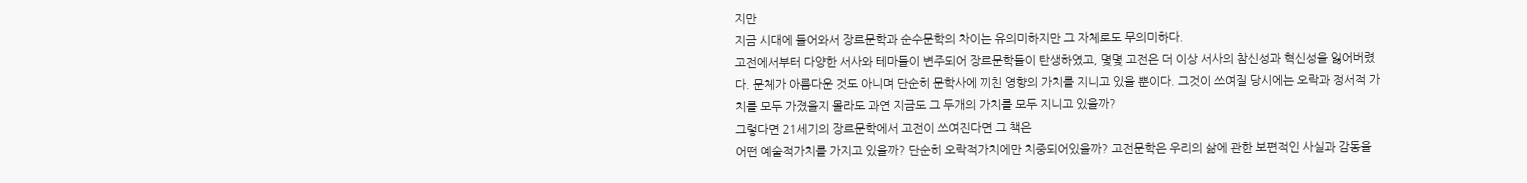지만
지금 시대에 들어와서 장르문학과 순수문학의 차이는 유의미하지만 그 자체로도 무의미하다.
고전에서부터 다양한 서사와 테마들이 변주되어 장르문학들이 탄생하였고, 몇몇 고전은 더 이상 서사의 참신성과 혁신성을 잃어버렸다. 문체가 아름다운 것도 아니며 단순히 문학사에 끼친 영향의 가치를 지니고 있을 뿐이다. 그것이 쓰여질 당시에는 오락과 정서적 가치를 모두 가졌을지 몰라도 과연 지금도 그 두개의 가치를 모두 지니고 있을까?
그렇다면 21세기의 장르문학에서 고전이 쓰여진다면 그 책은
어떤 예술적가치를 가지고 있을까? 단순히 오락적가치에만 치중되어있을까? 고전문학은 우리의 삶에 관한 보편적인 사실과 감동을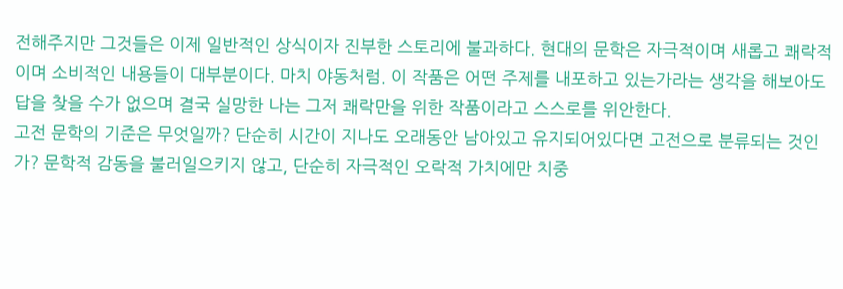전해주지만 그것들은 이제 일반적인 상식이자 진부한 스토리에 불과하다. 현대의 문학은 자극적이며 새롭고 쾌락적이며 소비적인 내용들이 대부분이다. 마치 야동처럼. 이 작품은 어떤 주제를 내포하고 있는가라는 생각을 해보아도 답을 찾을 수가 없으며 결국 실망한 나는 그저 쾌락만을 위한 작품이라고 스스로를 위안한다.
고전 문학의 기준은 무엇일까? 단순히 시간이 지나도 오래동안 남아있고 유지되어있다면 고전으로 분류되는 것인가? 문학적 감동을 불러일으키지 않고, 단순히 자극적인 오락적 가치에만 치중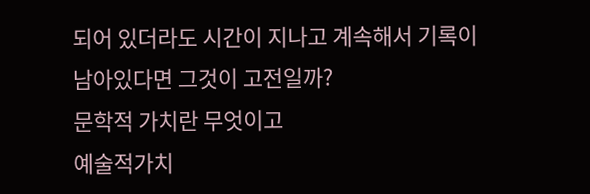되어 있더라도 시간이 지나고 계속해서 기록이 남아있다면 그것이 고전일까?
문학적 가치란 무엇이고
예술적가치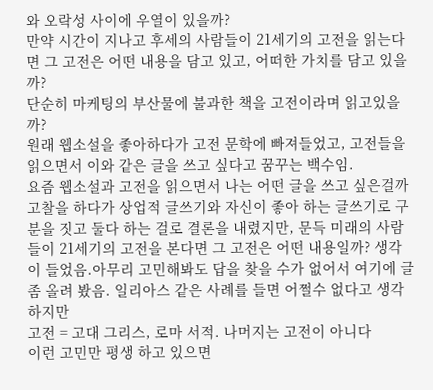와 오락성 사이에 우열이 있을까?
만약 시간이 지나고 후세의 사람들이 21세기의 고전을 읽는다면 그 고전은 어떤 내용을 담고 있고, 어떠한 가치를 담고 있을까?
단순히 마케팅의 부산물에 불과한 책을 고전이라며 읽고있을까?
원래 웹소설을 좋아하다가 고전 문학에 빠져들었고, 고전들을 읽으면서 이와 같은 글을 쓰고 싶다고 꿈꾸는 백수임.
요즘 웹소설과 고전을 읽으면서 나는 어떤 글을 쓰고 싶은걸까 고찰을 하다가 상업적 글쓰기와 자신이 좋아 하는 글쓰기로 구분을 짓고 둘다 하는 걸로 결론을 내렸지만, 문득 미래의 사람들이 21세기의 고전을 본다면 그 고전은 어떤 내용일까? 생각이 들었음.아무리 고민해봐도 답을 찾을 수가 없어서 여기에 글 좀 올려 봤음. 일리아스 같은 사례를 들면 어쩔수 없다고 생각하지만
고전 = 고대 그리스, 로마 서적. 나머지는 고전이 아니다
이런 고민만 평생 하고 있으면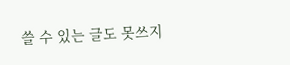쓸 수 있는 글도 못쓰지